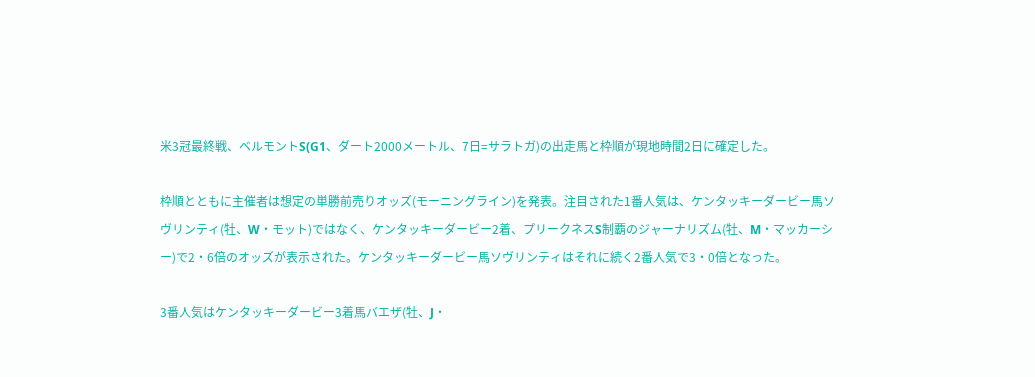米3冠最終戦、ベルモントS(G1、ダート2000メートル、7日=サラトガ)の出走馬と枠順が現地時間2日に確定した。

枠順とともに主催者は想定の単勝前売りオッズ(モーニングライン)を発表。注目された1番人気は、ケンタッキーダービー馬ソヴリンティ(牡、W・モット)ではなく、ケンタッキーダービー2着、プリークネスS制覇のジャーナリズム(牡、M・マッカーシー)で2・6倍のオッズが表示された。ケンタッキーダービー馬ソヴリンティはそれに続く2番人気で3・0倍となった。

3番人気はケンタッキーダービー3着馬バエザ(牡、J・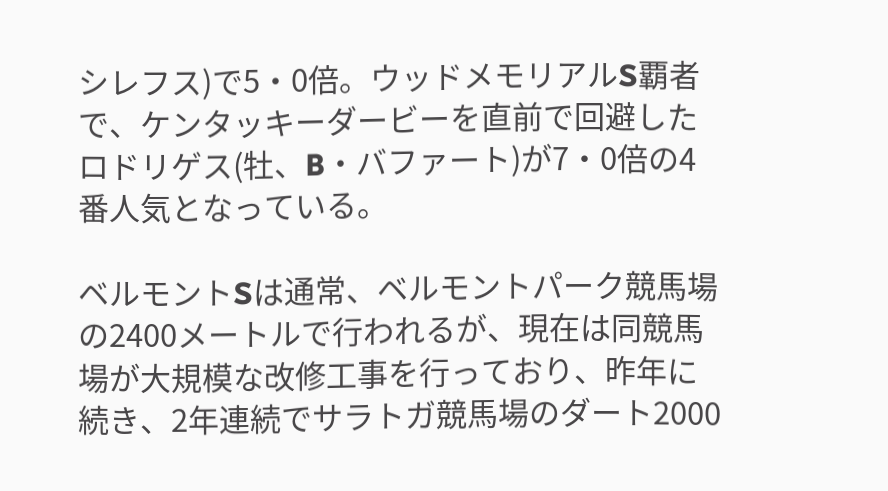シレフス)で5・0倍。ウッドメモリアルS覇者で、ケンタッキーダービーを直前で回避したロドリゲス(牡、B・バファート)が7・0倍の4番人気となっている。

ベルモントSは通常、ベルモントパーク競馬場の2400メートルで行われるが、現在は同競馬場が大規模な改修工事を行っており、昨年に続き、2年連続でサラトガ競馬場のダート2000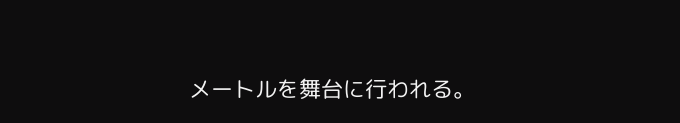メートルを舞台に行われる。